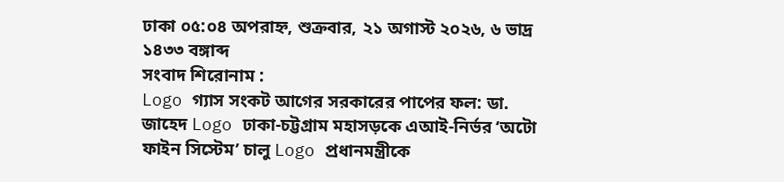ঢাকা ০৫:০৪ অপরাহ্ন, শুক্রবার, ২১ অগাস্ট ২০২৬, ৬ ভাদ্র ১৪৩৩ বঙ্গাব্দ
সংবাদ শিরোনাম :
Logo গ্যাস সংকট আগের সরকারের পাপের ফল: ডা. জাহেদ Logo ঢাকা-চট্টগ্রাম মহাসড়কে এআই-নির্ভর ‘অটো ফাইন সিস্টেম’ চালু Logo প্রধানমন্ত্রীকে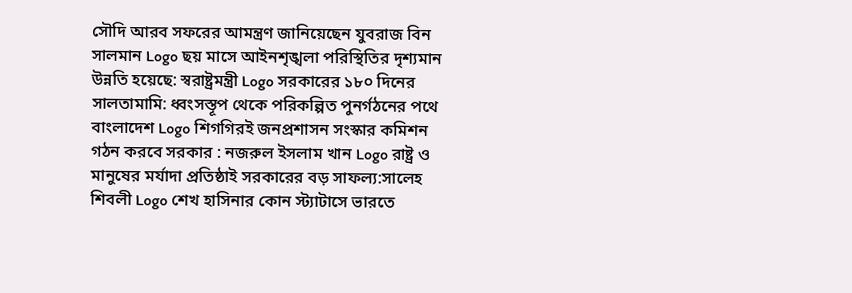সৌদি আরব সফরের আমন্ত্রণ জানিয়েছেন যুবরাজ বিন সালমান Logo ছয় মাসে আইনশৃঙ্খলা পরিস্থিতির দৃশ্যমান উন্নতি হয়েছে: স্বরাষ্ট্রমন্ত্রী Logo সরকারের ১৮০ দিনের সালতামামি: ধ্বংসস্তূপ থেকে পরিকল্পিত পুনর্গঠনের পথে বাংলাদেশ Logo শিগগিরই জনপ্রশাসন সংস্কার কমিশন গঠন করবে সরকার : নজরুল ইসলাম খান Logo রাষ্ট্র ও মানুষের মর্যাদা প্রতিষ্ঠাই সরকারের বড় সাফল্য:সালেহ শিবলী Logo শেখ হাসিনার কোন স্ট্যাটাসে ভারতে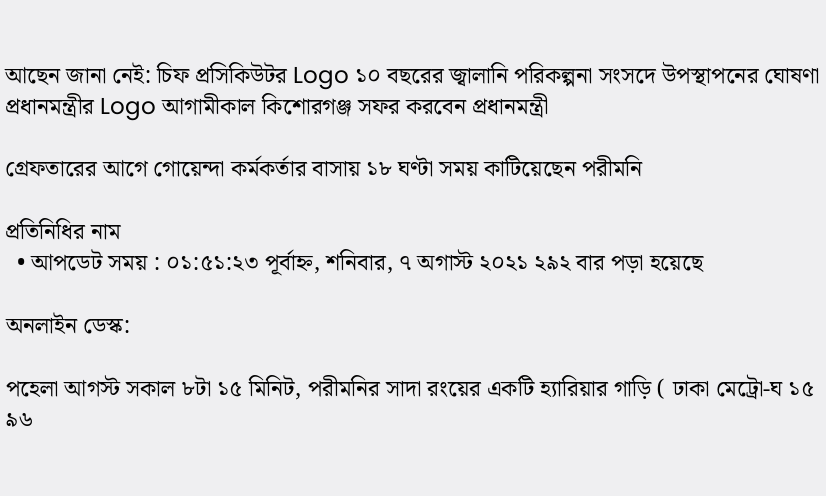আছেন জানা নেই: চিফ প্রসিকিউটর Logo ১০ বছরের জ্বালানি পরিকল্পনা সংসদে উপস্থাপনের ঘোষণা প্রধানমন্ত্রীর Logo আগামীকাল কিশোরগঞ্জ সফর করবেন প্রধানমন্ত্রী

গ্রেফতারের আগে গোয়েন্দা কর্মকর্তার বাসায় ১৮ ঘণ্টা সময় কাটিয়েছেন পরীমনি

প্রতিনিধির নাম
  • আপডেট সময় : ০১:৫১:২৩ পূর্বাহ্ন, শনিবার, ৭ অগাস্ট ২০২১ ২৯২ বার পড়া হয়েছে

অনলাইন ডেস্ক:

পহেলা আগস্ট সকাল ৮টা ১৫ মিনিট, পরীমনির সাদা রংয়ের একটি হ্যারিয়ার গাড়ি ( ঢাকা মেট্রো-ঘ ১৫ ৯৬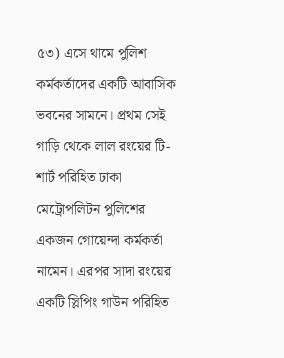৫৩) এসে থামে পুলিশ কর্মকর্তাদের একটি আবাসিক ভবনের সামনে। প্রথম সেই গাড়ি থেকে লাল রংয়ের টি-শার্ট পরিহিত ঢাকা মেট্রোপলিটন পুলিশের একজন গোয়েন্দা কর্মকর্তা নামেন। এরপর সাদা রংয়ের একটি স্লিপিং গাউন পরিহিত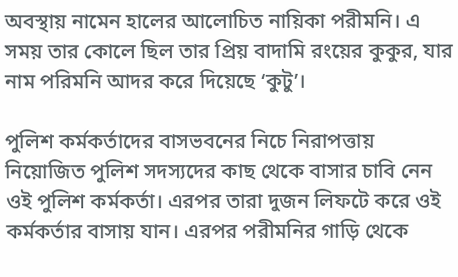অবস্থায় নামেন হালের আলোচিত নায়িকা পরীমনি। এ সময় তার কোলে ছিল তার প্রিয় বাদামি রংয়ের কুকুর, যার নাম পরিমনি আদর করে দিয়েছে ‘কুটু’।

পুলিশ কর্মকর্তাদের বাসভবনের নিচে নিরাপত্তায় নিয়োজিত পুলিশ সদস্যদের কাছ থেকে বাসার চাবি নেন ওই পুলিশ কর্মকর্তা। এরপর তারা দুজন লিফটে করে ওই কর্মকর্তার বাসায় যান। এরপর পরীমনির গাড়ি থেকে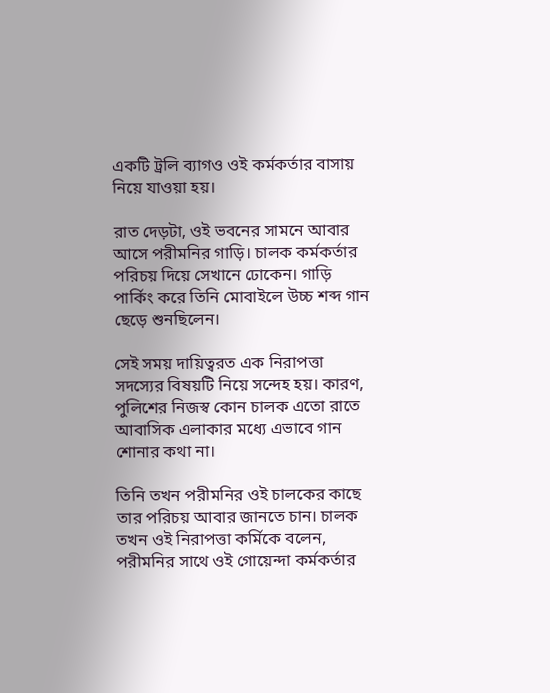একটি ট্রলি ব্যাগও ওই কর্মকর্তার বাসায় নিয়ে যাওয়া হয়।

রাত দেড়টা, ওই ভবনের সামনে আবার আসে পরীমনির গাড়ি। চালক কর্মকর্তার পরিচয় দিয়ে সেখানে ঢোকেন। গাড়ি পার্কিং করে তিনি মোবাইলে উচ্চ শব্দ গান ছেড়ে শুনছিলেন।

সেই সময় দায়িত্বরত এক নিরাপত্তা সদস্যের বিষয়টি নিয়ে সন্দেহ হয়। কারণ, পুলিশের নিজস্ব কোন চালক এতো রাতে আবাসিক এলাকার মধ্যে এভাবে গান শোনার কথা না।

তিনি তখন পরীমনির ওই চালকের কাছে তার পরিচয় আবার জানতে চান। চালক তখন ওই নিরাপত্তা কর্মিকে বলেন, পরীমনির সাথে ওই গোয়েন্দা কর্মকর্তার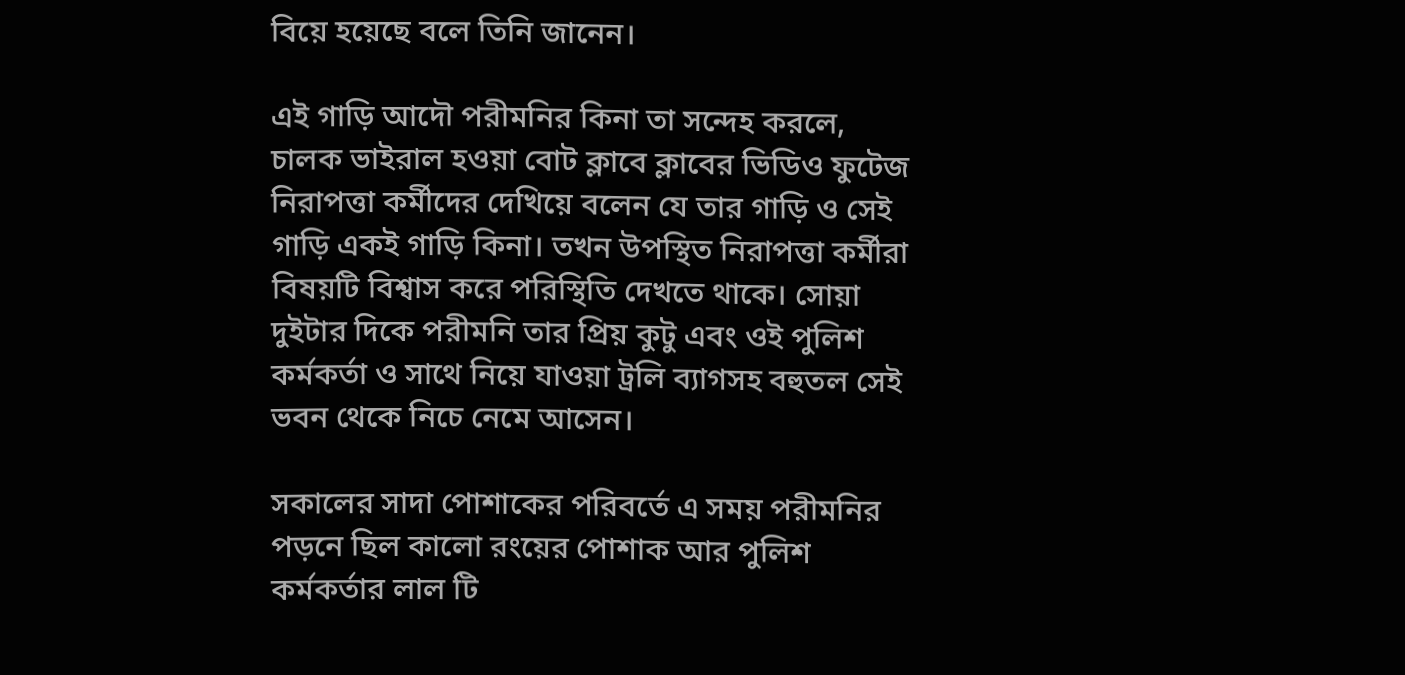বিয়ে হয়েছে বলে তিনি জানেন।

এই গাড়ি আদৌ পরীমনির কিনা তা সন্দেহ করলে, চালক ভাইরাল হওয়া বোট ক্লাবে ক্লাবের ভিডিও ফুটেজ নিরাপত্তা কর্মীদের দেখিয়ে বলেন যে তার গাড়ি ও সেই গাড়ি একই গাড়ি কিনা। তখন উপস্থিত নিরাপত্তা কর্মীরা বিষয়টি বিশ্বাস করে পরিস্থিতি দেখতে থাকে। সোয়া দুইটার দিকে পরীমনি তার প্রিয় কুটু এবং ওই পুলিশ কর্মকর্তা ও সাথে নিয়ে যাওয়া ট্রলি ব্যাগসহ বহুতল সেই ভবন থেকে নিচে নেমে আসেন।

সকালের সাদা পোশাকের পরিবর্তে এ সময় পরীমনির পড়নে ছিল কালো রংয়ের পোশাক আর পুলিশ কর্মকর্তার লাল টি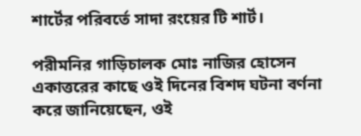শার্টের পরিবর্তে সাদা রংয়ের টি শার্ট।

পরীমনির গাড়িচালক মোঃ নাজির হোসেন একাত্তরের কাছে ওই দিনের বিশদ ঘটনা বর্ণনা করে জানিয়েছেন, ওই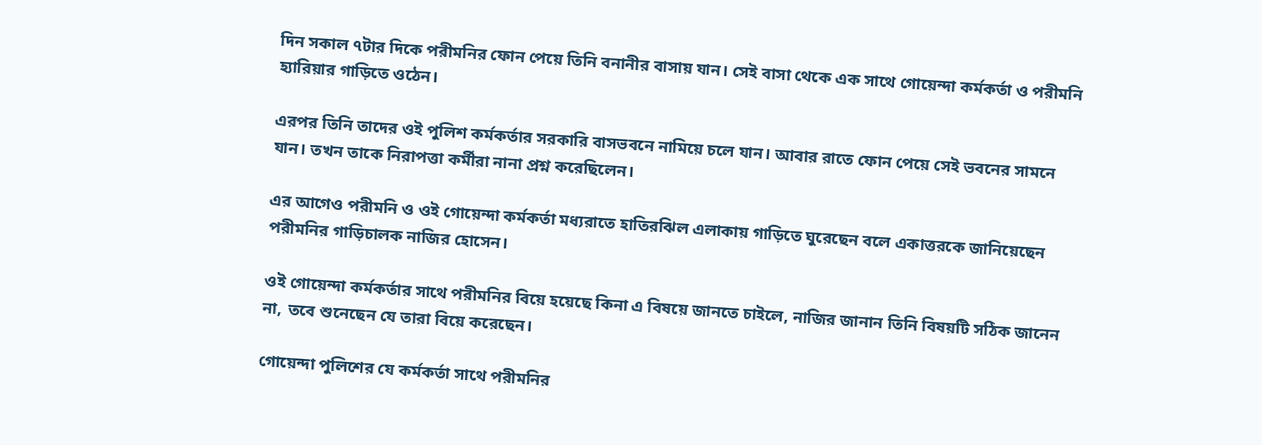দিন সকাল ৭টার দিকে পরীমনির ফোন পেয়ে তিনি বনানীর বাসায় যান। সেই বাসা থেকে এক সাথে গোয়েন্দা কর্মকর্তা ও পরীমনি হ্যারিয়ার গাড়িতে ওঠেন।

এরপর তিনি তাদের ওই পুলিশ কর্মকর্তার সরকারি বাসভবনে নামিয়ে চলে যান। আবার রাতে ফোন পেয়ে সেই ভবনের সামনে যান। তখন তাকে নিরাপত্তা কর্মীরা নানা প্রশ্ন করেছিলেন।

এর আগেও পরীমনি ও ওই গোয়েন্দা কর্মকর্তা মধ্যরাতে হাতিরঝিল এলাকায় গাড়িতে ঘুরেছেন বলে একাত্তরকে জানিয়েছেন পরীমনির গাড়িচালক নাজির হোসেন।

ওই গোয়েন্দা কর্মকর্তার সাথে পরীমনির বিয়ে হয়েছে কিনা এ বিষয়ে জানতে চাইলে, নাজির জানান তিনি বিষয়টি সঠিক জানেন না, তবে শুনেছেন যে তারা বিয়ে করেছেন।

গোয়েন্দা পুলিশের যে কর্মকর্তা সাথে পরীমনির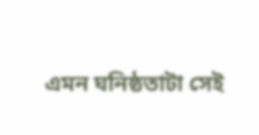এমন ঘনিষ্ঠতাটা সেই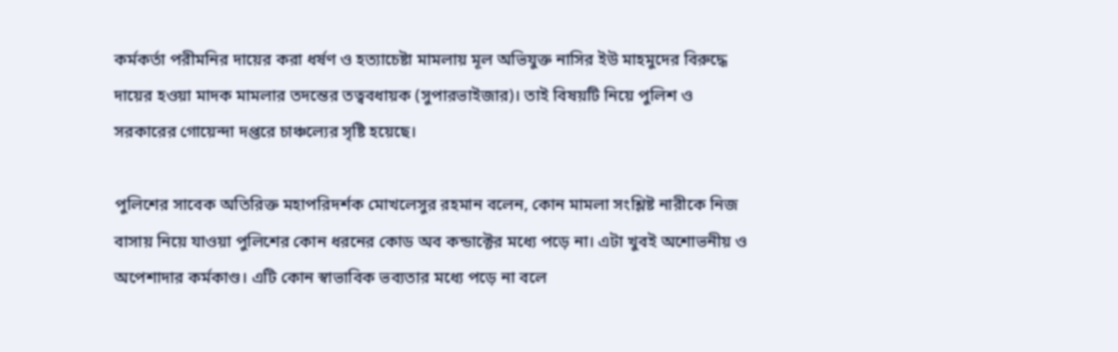কর্মকর্তা পরীমনির দায়ের করা ধর্ষণ ও হত্যাচেষ্টা মামলায় মূল অভিযুক্ত নাসির ইউ মাহমুদের বিরুদ্ধে দায়ের হওয়া মাদক মামলার তদন্তের তত্ববধায়ক (সুপারভাইজার)। তাই বিষয়টি নিয়ে পুলিশ ও সরকারের গোয়েন্দা দপ্তরে চাঞ্চল্যের সৃষ্টি হয়েছে।

পুলিশের সাবেক অতিরিক্ত মহাপরিদর্শক মোখলেসুর রহমান বলেন, কোন মামলা সংশ্লিষ্ট নারীকে নিজ বাসায় নিয়ে যাওয়া পুলিশের কোন ধরনের কোড অব কন্ডাক্টের মধ্যে পড়ে না। এটা খুবই অশোভনীয় ও অপেশাদার কর্মকাণ্ড। এটি কোন স্বাভাবিক ভব্যতার মধ্যে পড়ে না বলে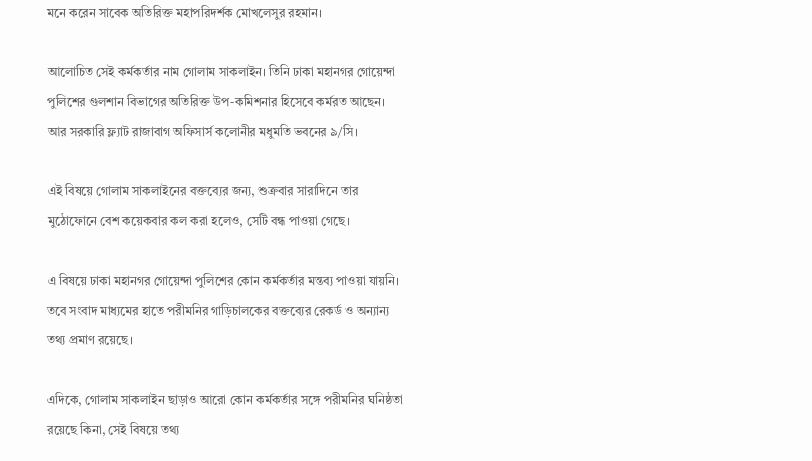মনে করেন সাবেক অতিরিক্ত মহাপরিদর্শক মোখলেসুর রহমান।

আলোচিত সেই কর্মকর্তার নাম গোলাম সাকলাইন। তিনি ঢাকা মহানগর গোয়েন্দা পুলিশের গুলশান বিভাগের অতিরিক্ত উপ-কমিশনার হিসেবে কর্মরত আছেন। আর সরকারি ফ্ল্যাট রাজাবাগ অফিসার্স কলোনীর মধুমতি ভবনের ৯/সি।

এই বিষয়ে গোলাম সাকলাইনের বক্তব্যের জন্য, শুক্রবার সারাদিনে তার মুঠোফোনে বেশ কয়েকবার কল করা হলেও, সেটি বন্ধ পাওয়া গেছে।

এ বিষয়ে ঢাকা মহানগর গোয়েন্দা পুলিশের কোন কর্মকর্তার মন্তব্য পাওয়া যায়নি। তবে সংবাদ মাধ্যমের হাতে পরীমনির গাড়িচালকের বক্তব্যের রেকর্ড ও অন্যান্য তথ্য প্রমাণ রয়েছে।

এদিকে, গোলাম সাকলাইন ছাড়াও আরো কোন কর্মকর্তার সঙ্গে পরীমনির ঘনিষ্ঠতা রয়েছে কিনা, সেই বিষয়ে তথ্য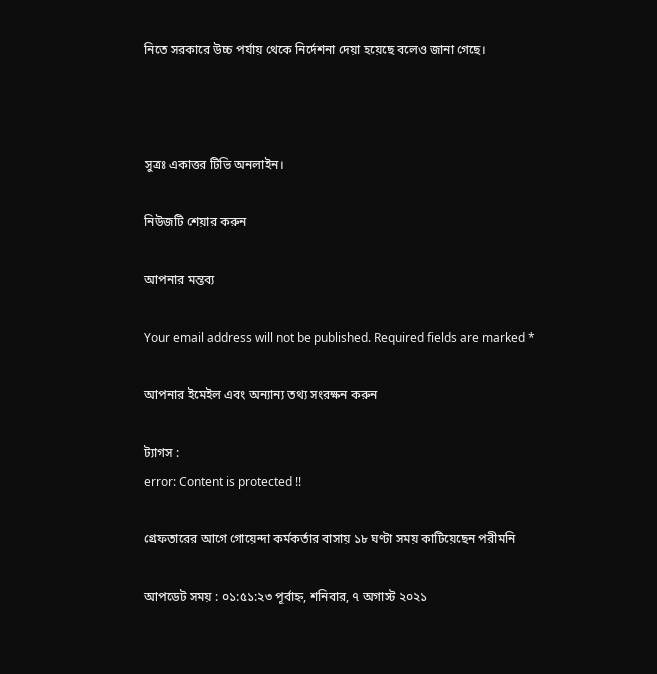নিতে সরকারে উচ্চ পর্যায় থেকে নির্দেশনা দেয়া হয়েছে বলেও জানা গেছে।



সুত্রঃ একাত্তর টিভি অনলাইন।

নিউজটি শেয়ার করুন

আপনার মন্তব্য

Your email address will not be published. Required fields are marked *

আপনার ইমেইল এবং অন্যান্য তথ্য সংরক্ষন করুন

ট্যাগস :
error: Content is protected !!

গ্রেফতারের আগে গোয়েন্দা কর্মকর্তার বাসায় ১৮ ঘণ্টা সময় কাটিয়েছেন পরীমনি

আপডেট সময় : ০১:৫১:২৩ পূর্বাহ্ন, শনিবার, ৭ অগাস্ট ২০২১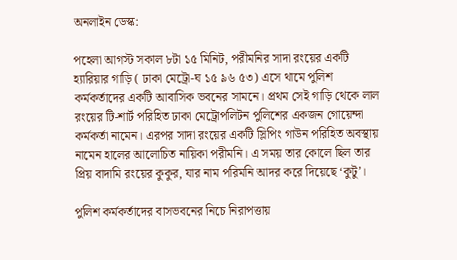অনলাইন ডেস্ক:

পহেলা আগস্ট সকাল ৮টা ১৫ মিনিট, পরীমনির সাদা রংয়ের একটি হ্যারিয়ার গাড়ি ( ঢাকা মেট্রো-ঘ ১৫ ৯৬ ৫৩) এসে থামে পুলিশ কর্মকর্তাদের একটি আবাসিক ভবনের সামনে। প্রথম সেই গাড়ি থেকে লাল রংয়ের টি-শার্ট পরিহিত ঢাকা মেট্রোপলিটন পুলিশের একজন গোয়েন্দা কর্মকর্তা নামেন। এরপর সাদা রংয়ের একটি স্লিপিং গাউন পরিহিত অবস্থায় নামেন হালের আলোচিত নায়িকা পরীমনি। এ সময় তার কোলে ছিল তার প্রিয় বাদামি রংয়ের কুকুর, যার নাম পরিমনি আদর করে দিয়েছে ‘কুটু’।

পুলিশ কর্মকর্তাদের বাসভবনের নিচে নিরাপত্তায়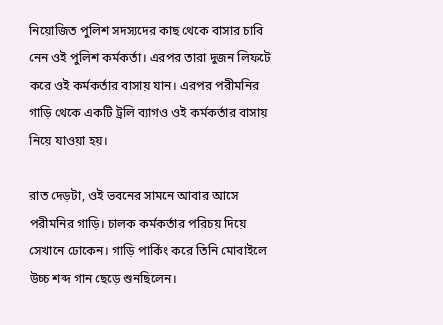নিয়োজিত পুলিশ সদস্যদের কাছ থেকে বাসার চাবি নেন ওই পুলিশ কর্মকর্তা। এরপর তারা দুজন লিফটে করে ওই কর্মকর্তার বাসায় যান। এরপর পরীমনির গাড়ি থেকে একটি ট্রলি ব্যাগও ওই কর্মকর্তার বাসায় নিয়ে যাওয়া হয়।

রাত দেড়টা, ওই ভবনের সামনে আবার আসে পরীমনির গাড়ি। চালক কর্মকর্তার পরিচয় দিয়ে সেখানে ঢোকেন। গাড়ি পার্কিং করে তিনি মোবাইলে উচ্চ শব্দ গান ছেড়ে শুনছিলেন।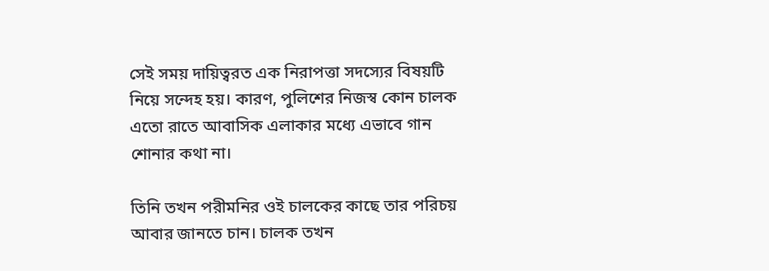সেই সময় দায়িত্বরত এক নিরাপত্তা সদস্যের বিষয়টি নিয়ে সন্দেহ হয়। কারণ, পুলিশের নিজস্ব কোন চালক এতো রাতে আবাসিক এলাকার মধ্যে এভাবে গান শোনার কথা না।

তিনি তখন পরীমনির ওই চালকের কাছে তার পরিচয় আবার জানতে চান। চালক তখন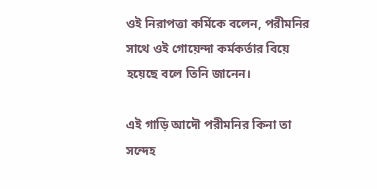ওই নিরাপত্তা কর্মিকে বলেন, পরীমনির সাথে ওই গোয়েন্দা কর্মকর্তার বিয়ে হয়েছে বলে তিনি জানেন।

এই গাড়ি আদৌ পরীমনির কিনা তা সন্দেহ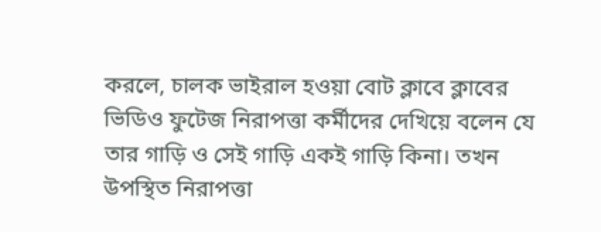করলে, চালক ভাইরাল হওয়া বোট ক্লাবে ক্লাবের ভিডিও ফুটেজ নিরাপত্তা কর্মীদের দেখিয়ে বলেন যে তার গাড়ি ও সেই গাড়ি একই গাড়ি কিনা। তখন উপস্থিত নিরাপত্তা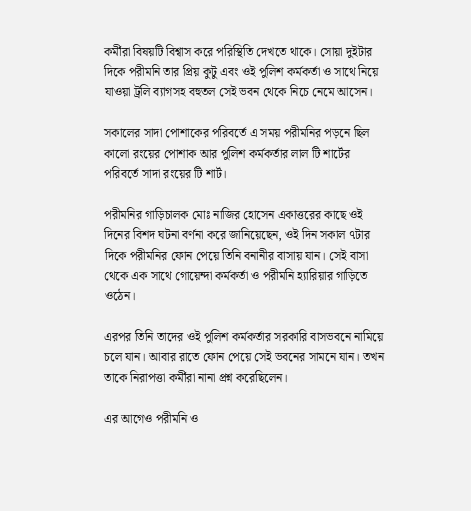কর্মীরা বিষয়টি বিশ্বাস করে পরিস্থিতি দেখতে থাকে। সোয়া দুইটার দিকে পরীমনি তার প্রিয় কুটু এবং ওই পুলিশ কর্মকর্তা ও সাথে নিয়ে যাওয়া ট্রলি ব্যাগসহ বহুতল সেই ভবন থেকে নিচে নেমে আসেন।

সকালের সাদা পোশাকের পরিবর্তে এ সময় পরীমনির পড়নে ছিল কালো রংয়ের পোশাক আর পুলিশ কর্মকর্তার লাল টি শার্টের পরিবর্তে সাদা রংয়ের টি শার্ট।

পরীমনির গাড়িচালক মোঃ নাজির হোসেন একাত্তরের কাছে ওই দিনের বিশদ ঘটনা বর্ণনা করে জানিয়েছেন, ওই দিন সকাল ৭টার দিকে পরীমনির ফোন পেয়ে তিনি বনানীর বাসায় যান। সেই বাসা থেকে এক সাথে গোয়েন্দা কর্মকর্তা ও পরীমনি হ্যারিয়ার গাড়িতে ওঠেন।

এরপর তিনি তাদের ওই পুলিশ কর্মকর্তার সরকারি বাসভবনে নামিয়ে চলে যান। আবার রাতে ফোন পেয়ে সেই ভবনের সামনে যান। তখন তাকে নিরাপত্তা কর্মীরা নানা প্রশ্ন করেছিলেন।

এর আগেও পরীমনি ও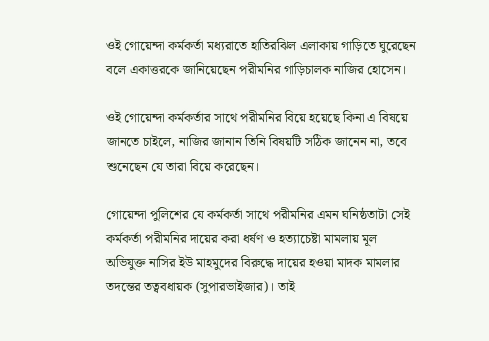ওই গোয়েন্দা কর্মকর্তা মধ্যরাতে হাতিরঝিল এলাকায় গাড়িতে ঘুরেছেন বলে একাত্তরকে জানিয়েছেন পরীমনির গাড়িচালক নাজির হোসেন।

ওই গোয়েন্দা কর্মকর্তার সাথে পরীমনির বিয়ে হয়েছে কিনা এ বিষয়ে জানতে চাইলে, নাজির জানান তিনি বিষয়টি সঠিক জানেন না, তবে শুনেছেন যে তারা বিয়ে করেছেন।

গোয়েন্দা পুলিশের যে কর্মকর্তা সাথে পরীমনির এমন ঘনিষ্ঠতাটা সেই কর্মকর্তা পরীমনির দায়ের করা ধর্ষণ ও হত্যাচেষ্টা মামলায় মূল অভিযুক্ত নাসির ইউ মাহমুদের বিরুদ্ধে দায়ের হওয়া মাদক মামলার তদন্তের তত্ববধায়ক (সুপারভাইজার)। তাই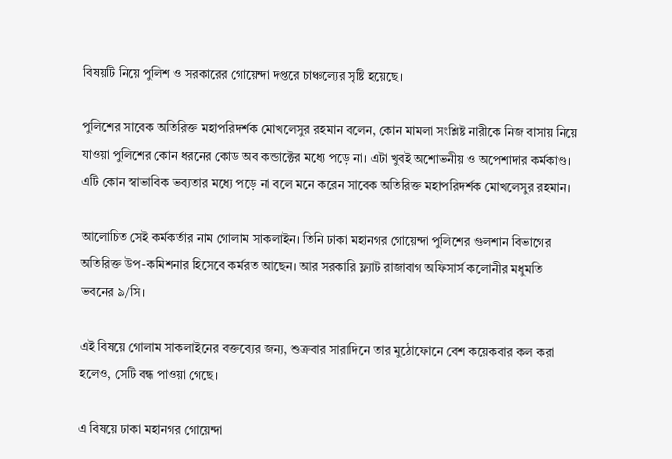বিষয়টি নিয়ে পুলিশ ও সরকারের গোয়েন্দা দপ্তরে চাঞ্চল্যের সৃষ্টি হয়েছে।

পুলিশের সাবেক অতিরিক্ত মহাপরিদর্শক মোখলেসুর রহমান বলেন, কোন মামলা সংশ্লিষ্ট নারীকে নিজ বাসায় নিয়ে যাওয়া পুলিশের কোন ধরনের কোড অব কন্ডাক্টের মধ্যে পড়ে না। এটা খুবই অশোভনীয় ও অপেশাদার কর্মকাণ্ড। এটি কোন স্বাভাবিক ভব্যতার মধ্যে পড়ে না বলে মনে করেন সাবেক অতিরিক্ত মহাপরিদর্শক মোখলেসুর রহমান।

আলোচিত সেই কর্মকর্তার নাম গোলাম সাকলাইন। তিনি ঢাকা মহানগর গোয়েন্দা পুলিশের গুলশান বিভাগের অতিরিক্ত উপ-কমিশনার হিসেবে কর্মরত আছেন। আর সরকারি ফ্ল্যাট রাজাবাগ অফিসার্স কলোনীর মধুমতি ভবনের ৯/সি।

এই বিষয়ে গোলাম সাকলাইনের বক্তব্যের জন্য, শুক্রবার সারাদিনে তার মুঠোফোনে বেশ কয়েকবার কল করা হলেও, সেটি বন্ধ পাওয়া গেছে।

এ বিষয়ে ঢাকা মহানগর গোয়েন্দা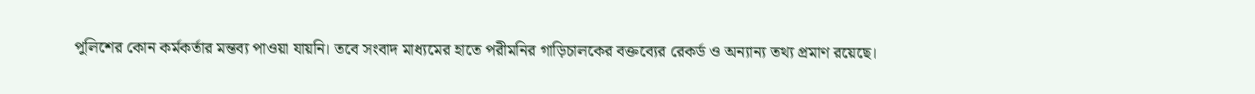পুলিশের কোন কর্মকর্তার মন্তব্য পাওয়া যায়নি। তবে সংবাদ মাধ্যমের হাতে পরীমনির গাড়িচালকের বক্তব্যের রেকর্ড ও অন্যান্য তথ্য প্রমাণ রয়েছে।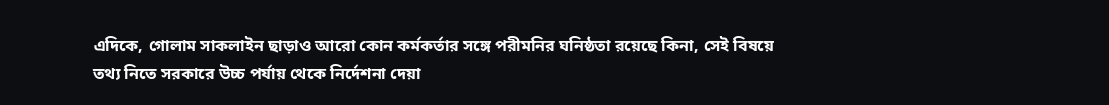এদিকে, গোলাম সাকলাইন ছাড়াও আরো কোন কর্মকর্তার সঙ্গে পরীমনির ঘনিষ্ঠতা রয়েছে কিনা, সেই বিষয়ে তথ্য নিতে সরকারে উচ্চ পর্যায় থেকে নির্দেশনা দেয়া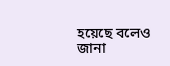হয়েছে বলেও জানা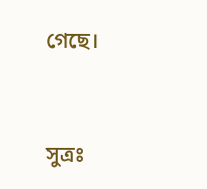গেছে।



সুত্রঃ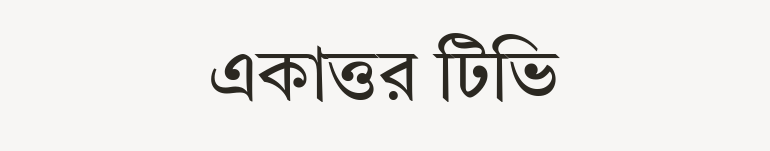একাত্তর টিভি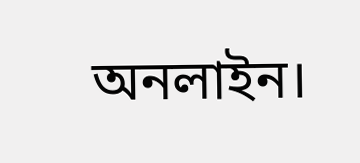অনলাইন।